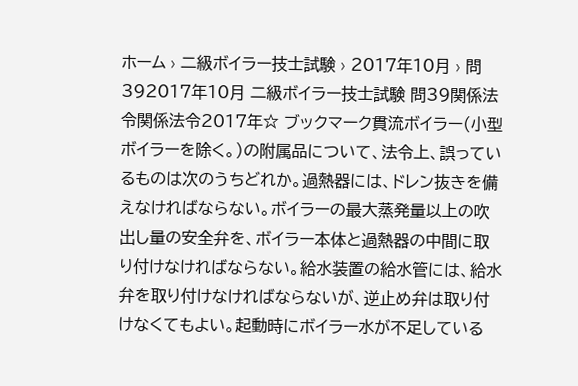ホーム › 二級ボイラー技士試験 › 2017年10月 › 問392017年10月 二級ボイラー技士試験 問39関係法令関係法令2017年☆ ブックマーク貫流ボイラー(小型ボイラーを除く。)の附属品について、法令上、誤っているものは次のうちどれか。過熱器には、ドレン抜きを備えなければならない。ボイラーの最大蒸発量以上の吹出し量の安全弁を、ボイラー本体と過熱器の中間に取り付けなければならない。給水装置の給水管には、給水弁を取り付けなければならないが、逆止め弁は取り付けなくてもよい。起動時にボイラー水が不足している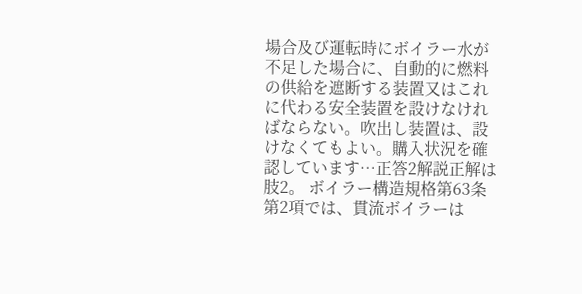場合及び運転時にボイラー水が不足した場合に、自動的に燃料の供給を遮断する装置又はこれに代わる安全装置を設けなければならない。吹出し装置は、設けなくてもよい。購入状況を確認しています…正答2解説正解は肢2。 ボイラー構造規格第63条第2項では、貫流ボイラーは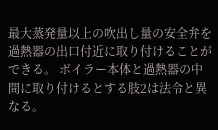最大蒸発量以上の吹出し量の安全弁を過熱器の出口付近に取り付けることができる。 ボイラー本体と過熱器の中間に取り付けるとする肢2は法令と異なる。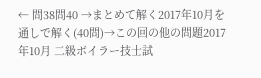← 問38問40 →まとめて解く2017年10月を通しで解く(40問)→この回の他の問題2017年10月 二級ボイラー技士試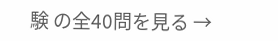験 の全40問を見る →